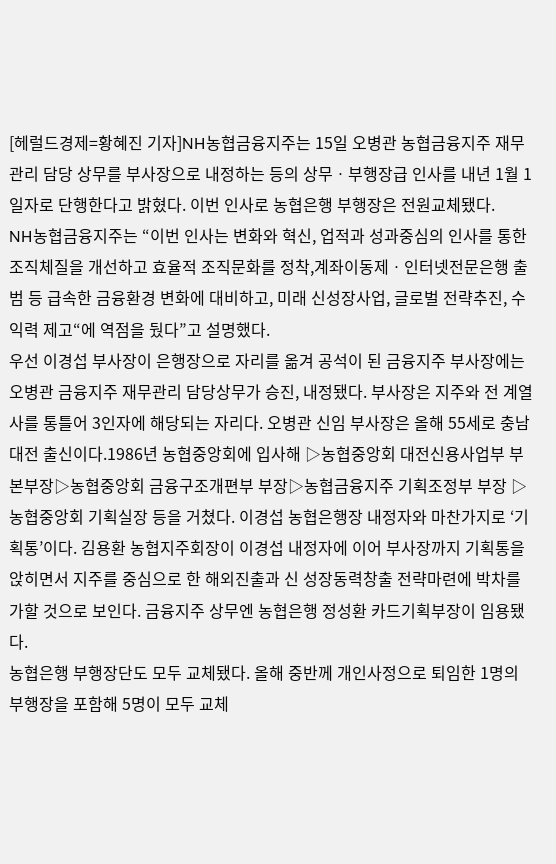[헤럴드경제=황혜진 기자]NH농협금융지주는 15일 오병관 농협금융지주 재무관리 담당 상무를 부사장으로 내정하는 등의 상무ㆍ부행장급 인사를 내년 1월 1일자로 단행한다고 밝혔다. 이번 인사로 농협은행 부행장은 전원교체됐다.
NH농협금융지주는 “이번 인사는 변화와 혁신, 업적과 성과중심의 인사를 통한 조직체질을 개선하고 효율적 조직문화를 정착,계좌이동제ㆍ인터넷전문은행 출범 등 급속한 금융환경 변화에 대비하고, 미래 신성장사업, 글로벌 전략추진, 수익력 제고“에 역점을 뒀다”고 설명했다.
우선 이경섭 부사장이 은행장으로 자리를 옮겨 공석이 된 금융지주 부사장에는 오병관 금융지주 재무관리 담당상무가 승진, 내정됐다. 부사장은 지주와 전 계열사를 통틀어 3인자에 해당되는 자리다. 오병관 신임 부사장은 올해 55세로 충남 대전 출신이다.1986년 농협중앙회에 입사해 ▷농협중앙회 대전신용사업부 부본부장▷농협중앙회 금융구조개편부 부장▷농협금융지주 기획조정부 부장 ▷농협중앙회 기획실장 등을 거쳤다. 이경섭 농협은행장 내정자와 마찬가지로 ‘기획통’이다. 김용환 농협지주회장이 이경섭 내정자에 이어 부사장까지 기획통을 앉히면서 지주를 중심으로 한 해외진출과 신 성장동력창출 전략마련에 박차를 가할 것으로 보인다. 금융지주 상무엔 농협은행 정성환 카드기획부장이 임용됐다.
농협은행 부행장단도 모두 교체됐다. 올해 중반께 개인사정으로 퇴임한 1명의 부행장을 포함해 5명이 모두 교체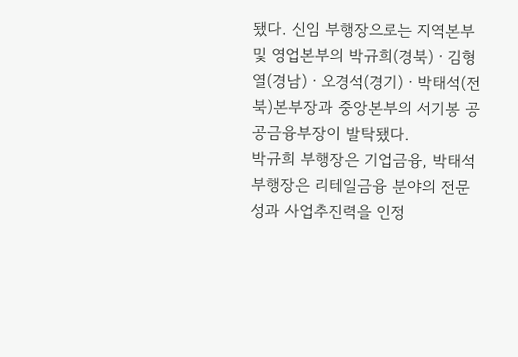됐다. 신임 부행장으로는 지역본부 및 영업본부의 박규희(경북)ㆍ김형열(경남)ㆍ오경석(경기)ㆍ박태석(전북)본부장과 중앙본부의 서기봉 공공금융부장이 발탁됐다.
박규희 부행장은 기업금융, 박태석 부행장은 리테일금융 분야의 전문성과 사업추진력을 인정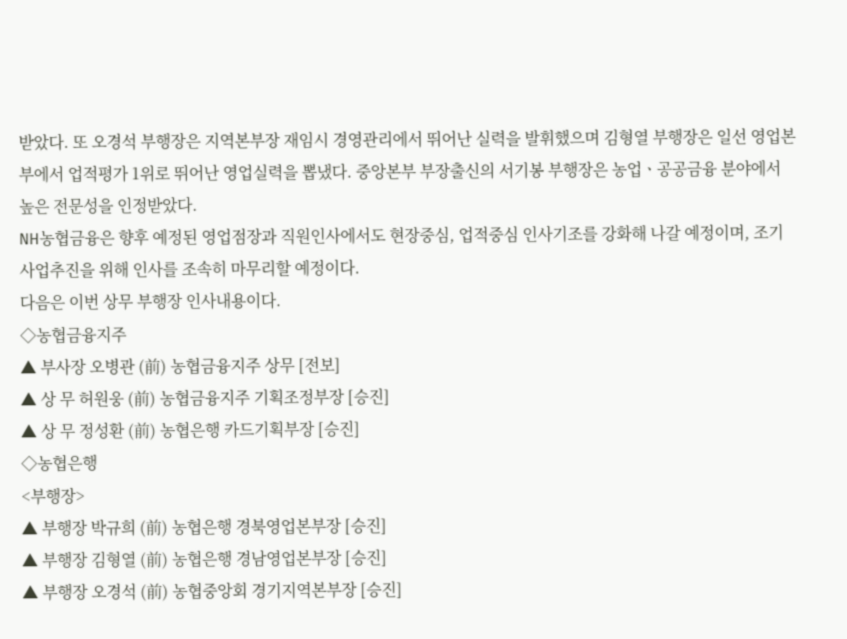받았다. 또 오경석 부행장은 지역본부장 재임시 경영관리에서 뛰어난 실력을 발휘했으며 김형열 부행장은 일선 영업본부에서 업적평가 1위로 뛰어난 영업실력을 뽑냈다. 중앙본부 부장출신의 서기봉 부행장은 농업ㆍ공공금융 분야에서 높은 전문성을 인정받았다.
NH농협금융은 향후 예정된 영업점장과 직원인사에서도 현장중심, 업적중심 인사기조를 강화해 나갈 예정이며, 조기 사업추진을 위해 인사를 조속히 마무리할 예정이다.
다음은 이번 상무 부행장 인사내용이다.
◇농협금융지주
▲ 부사장 오병관 (前) 농협금융지주 상무 [전보]
▲ 상 무 허원웅 (前) 농협금융지주 기획조정부장 [승진]
▲ 상 무 정성환 (前) 농협은행 카드기획부장 [승진]
◇농협은행
<부행장>
▲ 부행장 박규희 (前) 농협은행 경북영업본부장 [승진]
▲ 부행장 김형열 (前) 농협은행 경남영업본부장 [승진]
▲ 부행장 오경석 (前) 농협중앙회 경기지역본부장 [승진]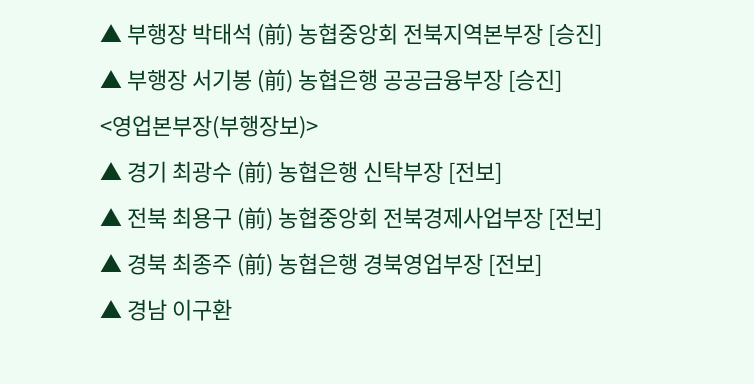▲ 부행장 박태석 (前) 농협중앙회 전북지역본부장 [승진]
▲ 부행장 서기봉 (前) 농협은행 공공금융부장 [승진]
<영업본부장(부행장보)>
▲ 경기 최광수 (前) 농협은행 신탁부장 [전보]
▲ 전북 최용구 (前) 농협중앙회 전북경제사업부장 [전보]
▲ 경북 최종주 (前) 농협은행 경북영업부장 [전보]
▲ 경남 이구환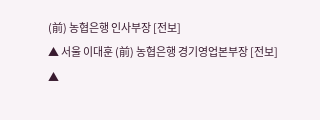(前) 농협은행 인사부장 [전보]
▲ 서울 이대훈 (前) 농협은행 경기영업본부장 [전보]
▲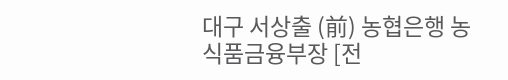대구 서상출 (前) 농협은행 농식품금융부장 [전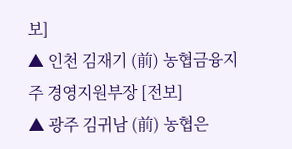보]
▲ 인천 김재기 (前) 농협금융지주 경영지원부장 [전보]
▲ 광주 김귀남 (前) 농협은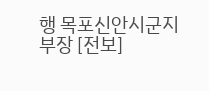행 목포신안시군지부장 [전보]